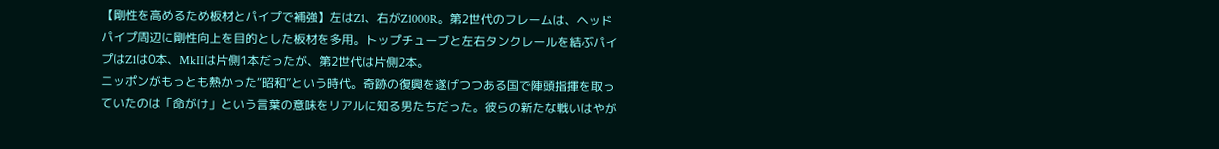【剛性を高めるため板材とパイプで補強】左はZ1、右がZ1000R。第2世代のフレームは、ヘッドパイプ周辺に剛性向上を目的とした板材を多用。トップチューブと左右タンクレールを結ぶパイプはZ1は0本、MkIIは片側1本だったが、第2世代は片側2本。
ニッポンがもっとも熱かった“昭和”という時代。奇跡の復興を遂げつつある国で陣頭指揮を取っていたのは「命がけ」という言葉の意味をリアルに知る男たちだった。彼らの新たな戦いはやが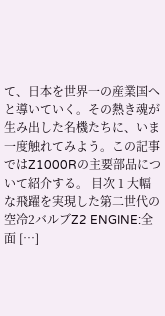て、日本を世界一の産業国へと導いていく。その熱き魂が生み出した名機たちに、いま一度触れてみよう。この記事ではZ1000Rの主要部品について紹介する。 目次 1 大幅な飛躍を実現した第二世代の空冷2バルブZ2 ENGINE:全面 […]